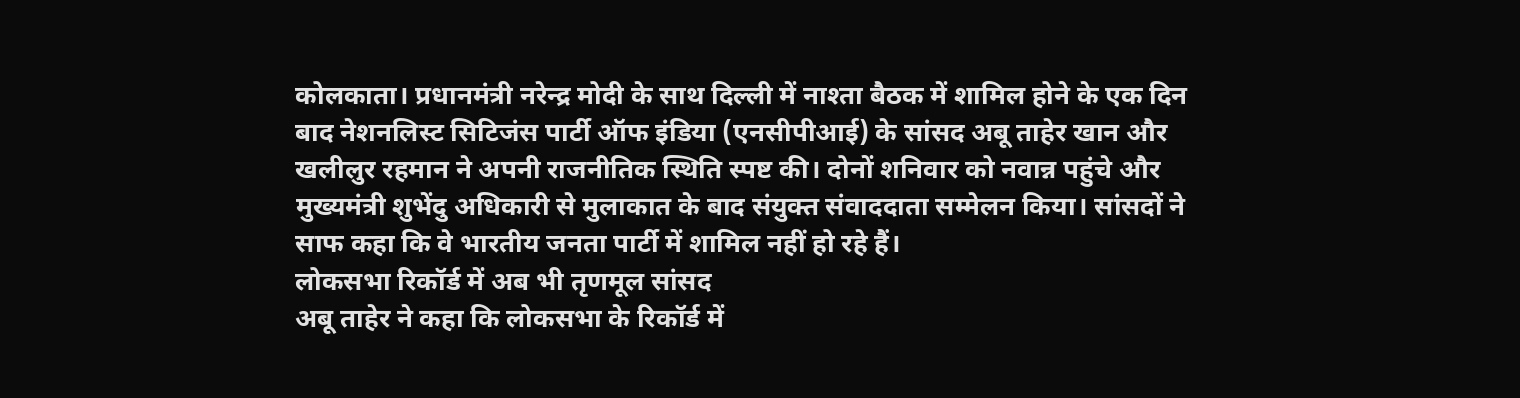कोलकाता। प्रधानमंत्री नरेन्द्र मोदी के साथ दिल्ली में नाश्ता बैठक में शामिल होने के एक दिन बाद नेशनलिस्ट सिटिजंस पार्टी ऑफ इंडिया (एनसीपीआई) के सांसद अबू ताहेर खान और खलीलुर रहमान ने अपनी राजनीतिक स्थिति स्पष्ट की। दोनों शनिवार को नवान्न पहुंचे और मुख्यमंत्री शुभेंदु अधिकारी से मुलाकात के बाद संयुक्त संवाददाता सम्मेलन किया। सांसदों ने साफ कहा कि वे भारतीय जनता पार्टी में शामिल नहीं हो रहे हैं।
लोकसभा रिकॉर्ड में अब भी तृणमूल सांसद
अबू ताहेर ने कहा कि लोकसभा के रिकॉर्ड में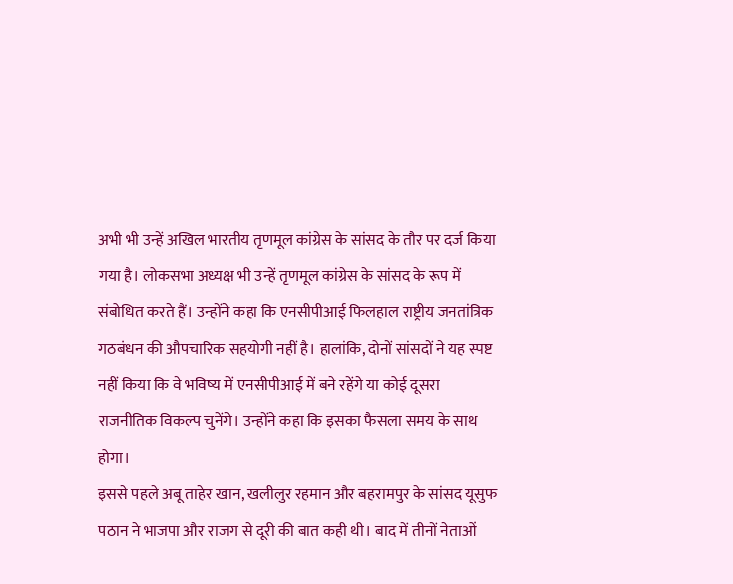अभी भी उन्हें अखिल भारतीय तृणमूल कांग्रेस के सांसद के तौर पर दर्ज किया गया है। लोकसभा अध्यक्ष भी उन्हें तृणमूल कांग्रेस के सांसद के रूप में संबोधित करते हैं। उन्होंने कहा कि एनसीपीआई फिलहाल राष्ट्रीय जनतांत्रिक गठबंधन की औपचारिक सहयोगी नहीं है। हालांकि, दोनों सांसदों ने यह स्पष्ट नहीं किया कि वे भविष्य में एनसीपीआई में बने रहेंगे या कोई दूसरा राजनीतिक विकल्प चुनेंगे। उन्होंने कहा कि इसका फैसला समय के साथ होगा।
इससे पहले अबू ताहेर खान, खलीलुर रहमान और बहरामपुर के सांसद यूसुफ पठान ने भाजपा और राजग से दूरी की बात कही थी। बाद में तीनों नेताओं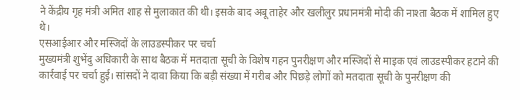ने केंद्रीय गृह मंत्री अमित शाह से मुलाकात की थी। इसके बाद अबू ताहेर और खलीलुर प्रधानमंत्री मोदी की नाश्ता बैठक में शामिल हुए थे।
एसआईआर और मस्जिदों के लाउडस्पीकर पर चर्चा
मुख्यमंत्री शुभेंदु अधिकारी के साथ बैठक में मतदाता सूची के विशेष गहन पुनरीक्षण और मस्जिदों से माइक एवं लाउडस्पीकर हटाने की कार्रवाई पर चर्चा हुई। सांसदों ने दावा किया कि बड़ी संख्या में गरीब और पिछड़े लोगों को मतदाता सूची के पुनरीक्षण की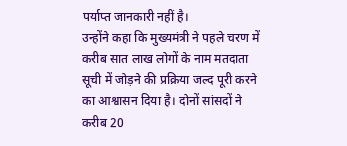पर्याप्त जानकारी नहीं है।
उन्होंने कहा कि मुख्यमंत्री ने पहले चरण में करीब सात लाख लोगों के नाम मतदाता सूची में जोड़ने की प्रक्रिया जल्द पूरी करने का आश्वासन दिया है। दोनों सांसदों ने करीब 20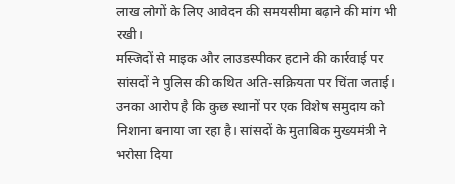लाख लोगों के लिए आवेदन की समयसीमा बढ़ाने की मांग भी रखी।
मस्जिदों से माइक और लाउडस्पीकर हटाने की कार्रवाई पर सांसदों ने पुलिस की कथित अति-सक्रियता पर चिंता जताई। उनका आरोप है कि कुछ स्थानों पर एक विशेष समुदाय को निशाना बनाया जा रहा है। सांसदों के मुताबिक मुख्यमंत्री ने भरोसा दिया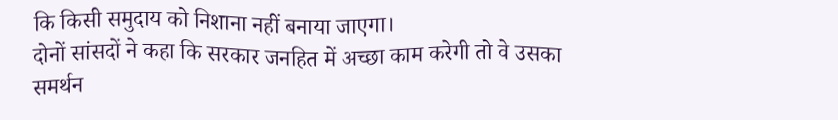कि किसी समुदाय को निशाना नहीं बनाया जाएगा।
दोनों सांसदों ने कहा कि सरकार जनहित में अच्छा काम करेगी तो वे उसका समर्थन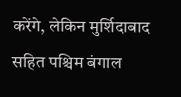करेंगे, लेकिन मुर्शिदाबाद सहित पश्चिम बंगाल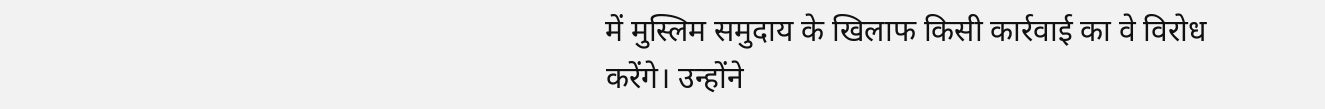में मुस्लिम समुदाय के खिलाफ किसी कार्रवाई का वे विरोध करेंगे। उन्होंने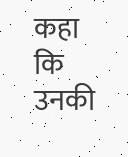कहा कि उनकी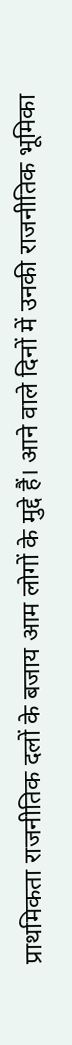प्राथमिकता राजनीतिक दलों के बजाय आम लोगों के मुद्दे हैं। आने वाले दिनों में उनकी राजनीतिक भूमिका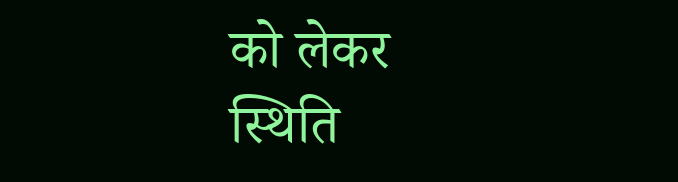को लेकर स्थिति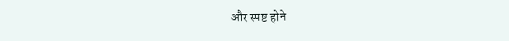और स्पष्ट होने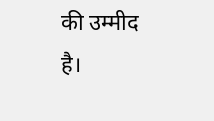की उम्मीद है।